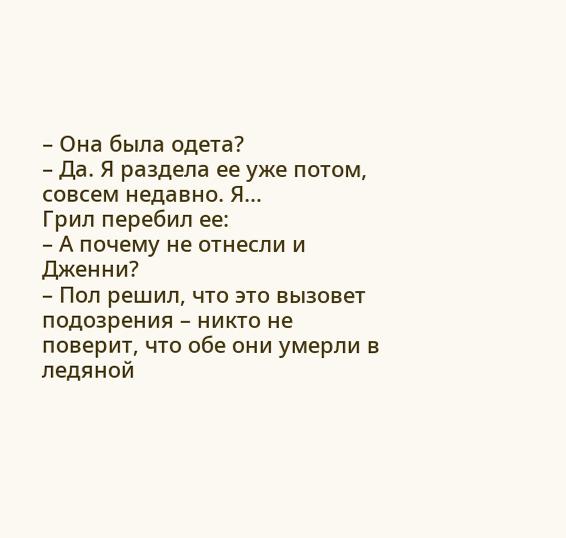– Она была одета?
– Да. Я раздела ее уже потом, совсем недавно. Я…
Грил перебил ее:
– А почему не отнесли и Дженни?
– Пол решил, что это вызовет подозрения – никто не поверит, что обе они умерли в ледяной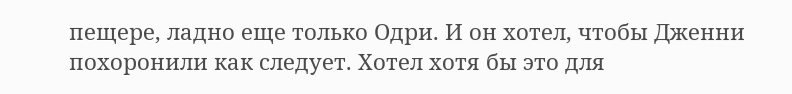пещере, ладно еще только Одри. И он хотел, чтобы Дженни похоронили как следует. Хотел хотя бы это для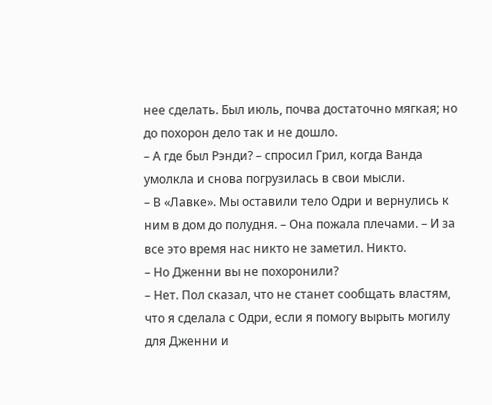нее сделать. Был июль, почва достаточно мягкая; но до похорон дело так и не дошло.
– А где был Рэнди? – спросил Грил, когда Ванда умолкла и снова погрузилась в свои мысли.
– В «Лавке». Мы оставили тело Одри и вернулись к ним в дом до полудня. – Она пожала плечами. – И за все это время нас никто не заметил. Никто.
– Но Дженни вы не похоронили?
– Нет. Пол сказал, что не станет сообщать властям, что я сделала с Одри, если я помогу вырыть могилу для Дженни и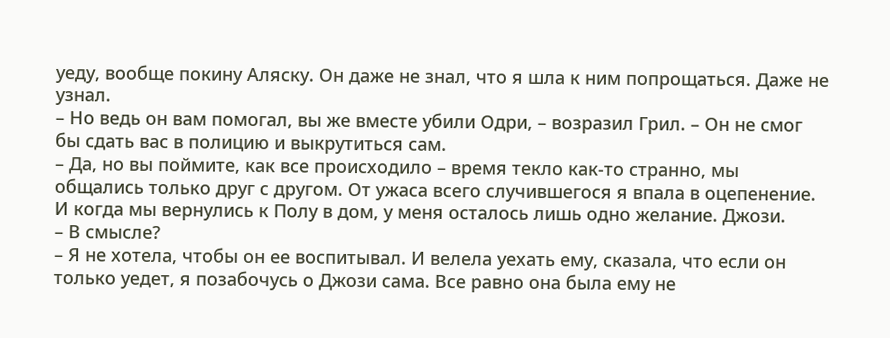уеду, вообще покину Аляску. Он даже не знал, что я шла к ним попрощаться. Даже не узнал.
– Но ведь он вам помогал, вы же вместе убили Одри, – возразил Грил. – Он не смог бы сдать вас в полицию и выкрутиться сам.
– Да, но вы поймите, как все происходило – время текло как-то странно, мы общались только друг с другом. От ужаса всего случившегося я впала в оцепенение. И когда мы вернулись к Полу в дом, у меня осталось лишь одно желание. Джози.
– В смысле?
– Я не хотела, чтобы он ее воспитывал. И велела уехать ему, сказала, что если он только уедет, я позабочусь о Джози сама. Все равно она была ему не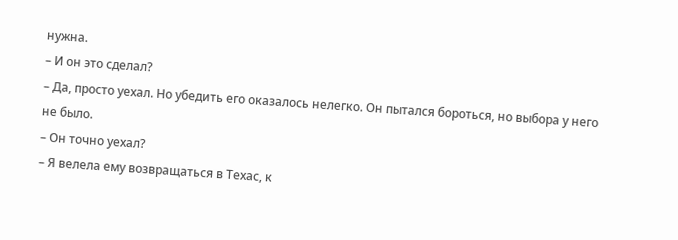нужна.
– И он это сделал?
– Да, просто уехал. Но убедить его оказалось нелегко. Он пытался бороться, но выбора у него не было.
– Он точно уехал?
– Я велела ему возвращаться в Техас, к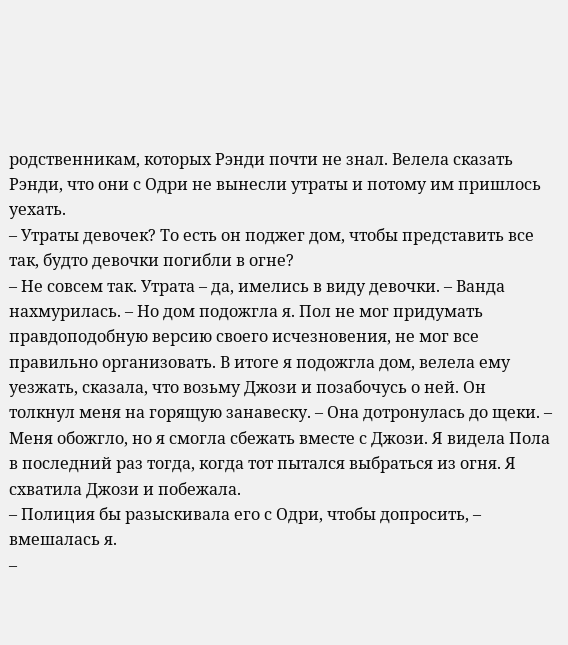родственникам, которых Рэнди почти не знал. Велела сказать Рэнди, что они с Одри не вынесли утраты и потому им пришлось уехать.
– Утраты девочек? То есть он поджег дом, чтобы представить все так, будто девочки погибли в огне?
– Не совсем так. Утрата – да, имелись в виду девочки. – Ванда нахмурилась. – Но дом подожгла я. Пол не мог придумать правдоподобную версию своего исчезновения, не мог все правильно организовать. В итоге я подожгла дом, велела ему уезжать, сказала, что возьму Джози и позабочусь о ней. Он толкнул меня на горящую занавеску. – Она дотронулась до щеки. – Меня обожгло, но я смогла сбежать вместе с Джози. Я видела Пола в последний раз тогда, когда тот пытался выбраться из огня. Я схватила Джози и побежала.
– Полиция бы разыскивала его с Одри, чтобы допросить, – вмешалась я.
–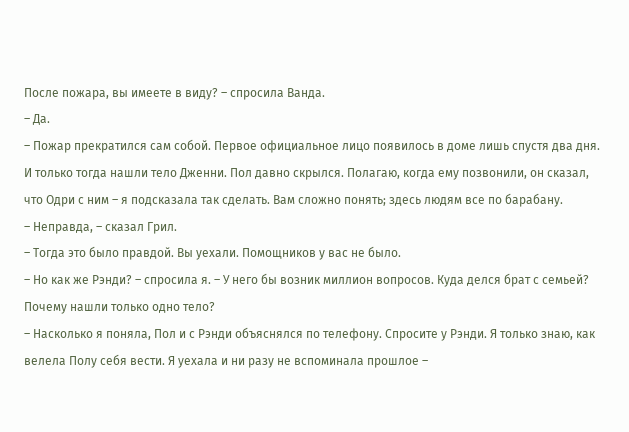После пожара, вы имеете в виду? – спросила Ванда.
– Да.
– Пожар прекратился сам собой. Первое официальное лицо появилось в доме лишь спустя два дня. И только тогда нашли тело Дженни. Пол давно скрылся. Полагаю, когда ему позвонили, он сказал, что Одри с ним – я подсказала так сделать. Вам сложно понять; здесь людям все по барабану.
– Неправда, – сказал Грил.
– Тогда это было правдой. Вы уехали. Помощников у вас не было.
– Но как же Рэнди? – спросила я. – У него бы возник миллион вопросов. Куда делся брат с семьей? Почему нашли только одно тело?
– Насколько я поняла, Пол и с Рэнди объяснялся по телефону. Спросите у Рэнди. Я только знаю, как велела Полу себя вести. Я уехала и ни разу не вспоминала прошлое –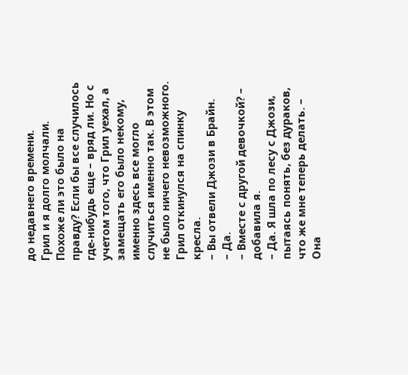до недавнего времени.
Грил и я долго молчали. Похоже ли это было на правду? Если бы все случилось где-нибудь еще – вряд ли. Но с учетом того, что Грил уехал, а замещать его было некому, именно здесь все могло случиться именно так. В этом не было ничего невозможного.
Грил откинулся на спинку кресла.
– Вы отвели Джози в Брайн.
– Да.
– Вместе с другой девочкой? – добавила я.
– Да. Я шла по лесу с Джози, пытаясь понять, без дураков, что же мне теперь делать. – Она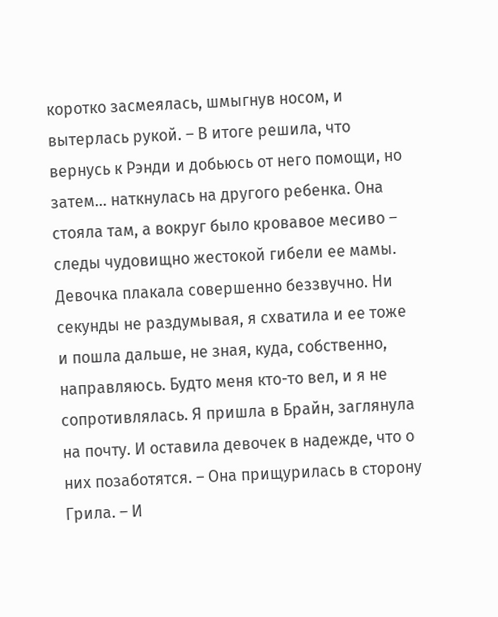коротко засмеялась, шмыгнув носом, и вытерлась рукой. – В итоге решила, что вернусь к Рэнди и добьюсь от него помощи, но затем… наткнулась на другого ребенка. Она стояла там, а вокруг было кровавое месиво – следы чудовищно жестокой гибели ее мамы. Девочка плакала совершенно беззвучно. Ни секунды не раздумывая, я схватила и ее тоже и пошла дальше, не зная, куда, собственно, направляюсь. Будто меня кто-то вел, и я не сопротивлялась. Я пришла в Брайн, заглянула на почту. И оставила девочек в надежде, что о них позаботятся. – Она прищурилась в сторону Грила. – И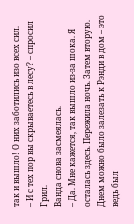так и вышло! О них заботились изо всех сил.
– И с тех пор вы скрываетесь в лесу? – спросил Грил.
Ванда снова засмеялась.
– Да. Мне кажется, так вышло из-за шока. Я осталась здесь. Пережила ночь. Затем вторую. Днем можно было залезать к Рэнди в дом – это ведь был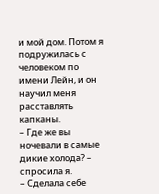и мой дом. Потом я подружилась с человеком по имени Лейн, и он научил меня расставлять капканы.
– Где же вы ночевали в самые дикие холода? – спросила я.
– Сделала себе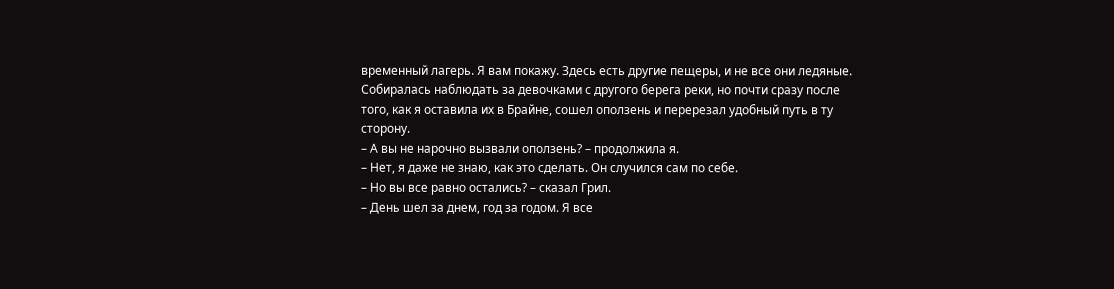временный лагерь. Я вам покажу. Здесь есть другие пещеры, и не все они ледяные. Собиралась наблюдать за девочками с другого берега реки, но почти сразу после того, как я оставила их в Брайне, сошел оползень и перерезал удобный путь в ту сторону.
– А вы не нарочно вызвали оползень? – продолжила я.
– Нет, я даже не знаю, как это сделать. Он случился сам по себе.
– Но вы все равно остались? – сказал Грил.
– День шел за днем, год за годом. Я все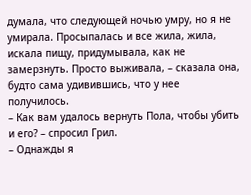думала, что следующей ночью умру, но я не умирала. Просыпалась и все жила, жила, искала пищу, придумывала, как не замерзнуть. Просто выживала, – сказала она, будто сама удивившись, что у нее получилось.
– Как вам удалось вернуть Пола, чтобы убить и его? – спросил Грил.
– Однажды я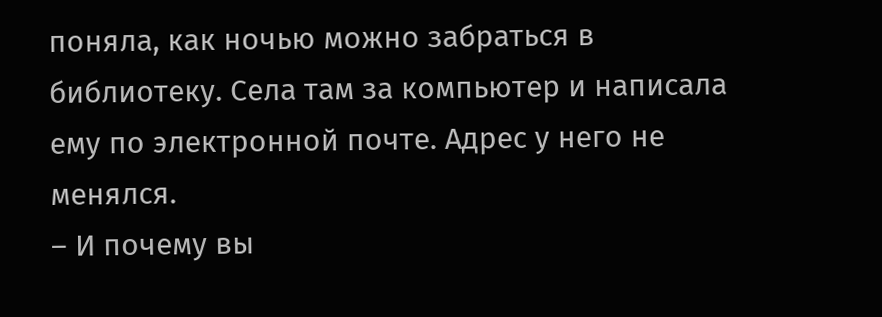поняла, как ночью можно забраться в библиотеку. Села там за компьютер и написала ему по электронной почте. Адрес у него не менялся.
– И почему вы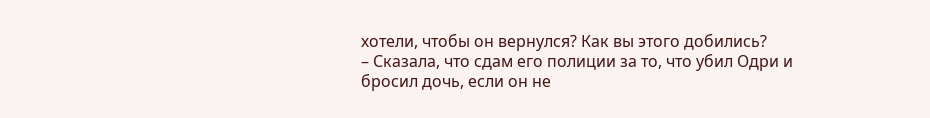хотели, чтобы он вернулся? Как вы этого добились?
– Сказала, что сдам его полиции за то, что убил Одри и бросил дочь, если он не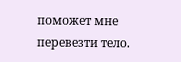поможет мне перевезти тело.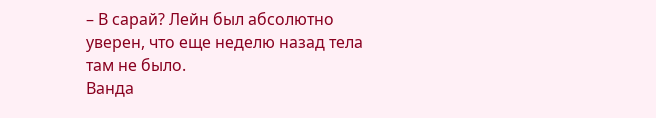– В сарай? Лейн был абсолютно уверен, что еще неделю назад тела там не было.
Ванда